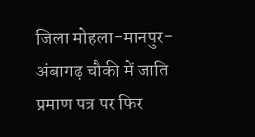जिला मोहला-मानपुर-अंबागढ़ चौकी में जाति प्रमाण पत्र पर फिर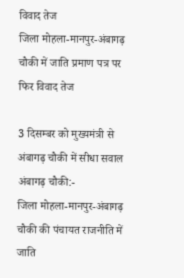विवाद तेज
जिला मोहला-मानपुर-अंबागढ़ चौकी में जाति प्रमाण पत्र पर फिर विवाद तेज

3 दिसम्बर को मुख्यमंत्री से अंबागढ़ चौकी में सीधा सवाल
अंबागढ़ चौकी:-
जिला मोहला-मानपुर-अंबागढ़ चौकी की पंचायत राजनीति में जाति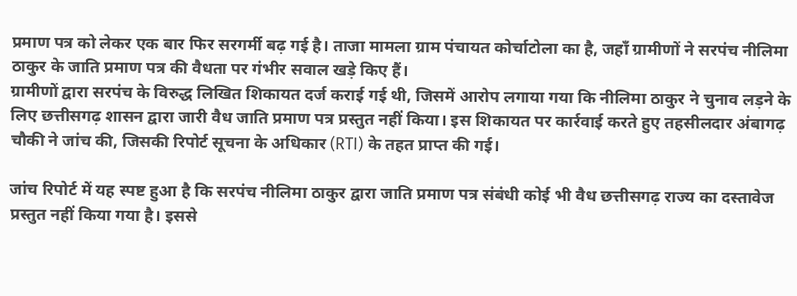प्रमाण पत्र को लेकर एक बार फिर सरगर्मी बढ़ गई है। ताजा मामला ग्राम पंचायत कोर्चाटोला का है, जहाँ ग्रामीणों ने सरपंच नीलिमा ठाकुर के जाति प्रमाण पत्र की वैधता पर गंभीर सवाल खड़े किए हैं।
ग्रामीणों द्वारा सरपंच के विरुद्ध लिखित शिकायत दर्ज कराई गई थी, जिसमें आरोप लगाया गया कि नीलिमा ठाकुर ने चुनाव लड़ने के लिए छत्तीसगढ़ शासन द्वारा जारी वैध जाति प्रमाण पत्र प्रस्तुत नहीं किया। इस शिकायत पर कार्रवाई करते हुए तहसीलदार अंबागढ़ चौकी ने जांच की, जिसकी रिपोर्ट सूचना के अधिकार (RTI) के तहत प्राप्त की गई।

जांच रिपोर्ट में यह स्पष्ट हुआ है कि सरपंच नीलिमा ठाकुर द्वारा जाति प्रमाण पत्र संबंधी कोई भी वैध छत्तीसगढ़ राज्य का दस्तावेज प्रस्तुत नहीं किया गया है। इससे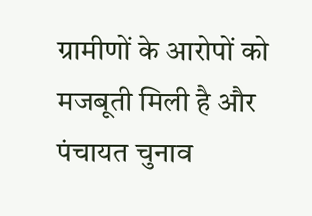ग्रामीणों के आरोपों को मजबूती मिली है और पंचायत चुनाव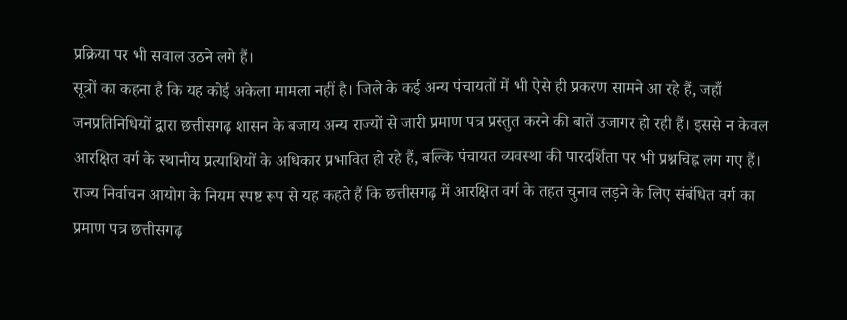प्रक्रिया पर भी सवाल उठने लगे हैं।
सूत्रों का कहना है कि यह कोई अकेला मामला नहीं है। जिले के कई अन्य पंचायतों में भी ऐसे ही प्रकरण सामने आ रहे हैं, जहाँ जनप्रतिनिधियों द्वारा छत्तीसगढ़ शासन के बजाय अन्य राज्यों से जारी प्रमाण पत्र प्रस्तुत करने की बातें उजागर हो रही हैं। इससे न केवल आरक्षित वर्ग के स्थानीय प्रत्याशियों के अधिकार प्रभावित हो रहे हैं, बल्कि पंचायत व्यवस्था की पारदर्शिता पर भी प्रश्नचिह्न लग गए हैं।
राज्य निर्वाचन आयोग के नियम स्पष्ट रूप से यह कहते हैं कि छत्तीसगढ़ में आरक्षित वर्ग के तहत चुनाव लड़ने के लिए संबंधित वर्ग का प्रमाण पत्र छत्तीसगढ़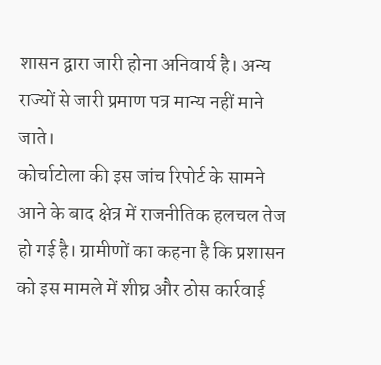शासन द्वारा जारी होना अनिवार्य है। अन्य राज्यों से जारी प्रमाण पत्र मान्य नहीं माने जाते।
कोर्चाटोला की इस जांच रिपोर्ट के सामने आने के बाद क्षेत्र में राजनीतिक हलचल तेज हो गई है। ग्रामीणों का कहना है कि प्रशासन को इस मामले में शीघ्र और ठोस कार्रवाई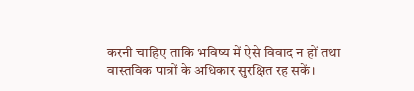करनी चाहिए ताकि भविष्य में ऐसे विवाद न हों तथा वास्तविक पात्रों के अधिकार सुरक्षित रह सकें।